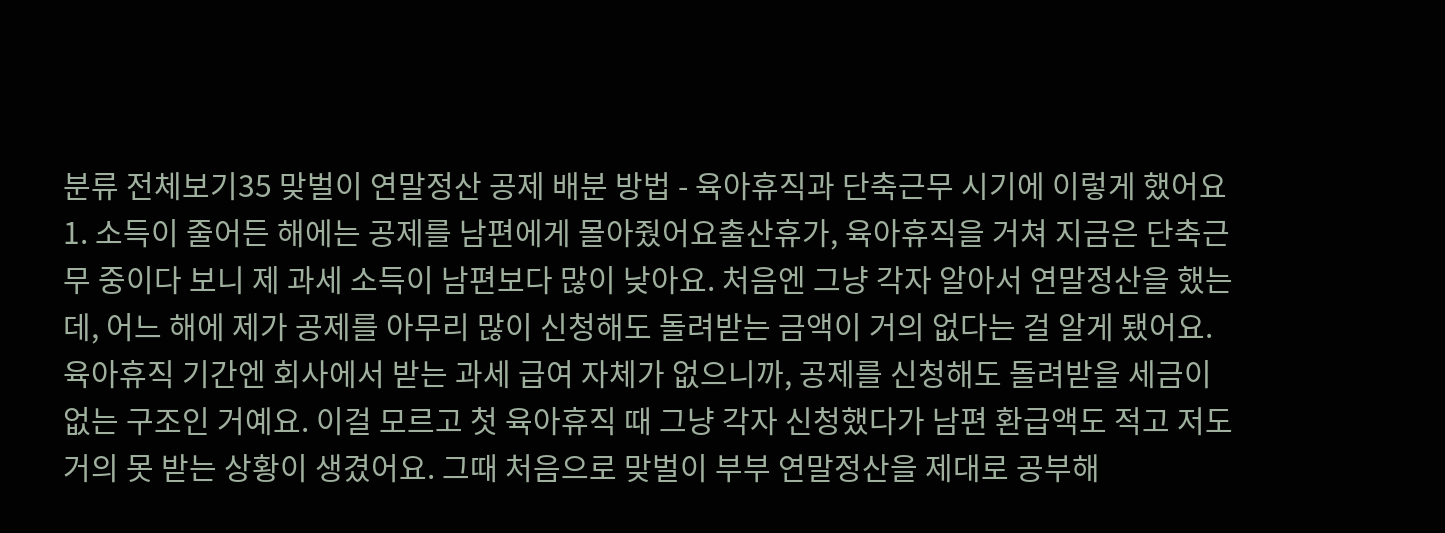분류 전체보기35 맞벌이 연말정산 공제 배분 방법 - 육아휴직과 단축근무 시기에 이렇게 했어요 1. 소득이 줄어든 해에는 공제를 남편에게 몰아줬어요출산휴가, 육아휴직을 거쳐 지금은 단축근무 중이다 보니 제 과세 소득이 남편보다 많이 낮아요. 처음엔 그냥 각자 알아서 연말정산을 했는데, 어느 해에 제가 공제를 아무리 많이 신청해도 돌려받는 금액이 거의 없다는 걸 알게 됐어요. 육아휴직 기간엔 회사에서 받는 과세 급여 자체가 없으니까, 공제를 신청해도 돌려받을 세금이 없는 구조인 거예요. 이걸 모르고 첫 육아휴직 때 그냥 각자 신청했다가 남편 환급액도 적고 저도 거의 못 받는 상황이 생겼어요. 그때 처음으로 맞벌이 부부 연말정산을 제대로 공부해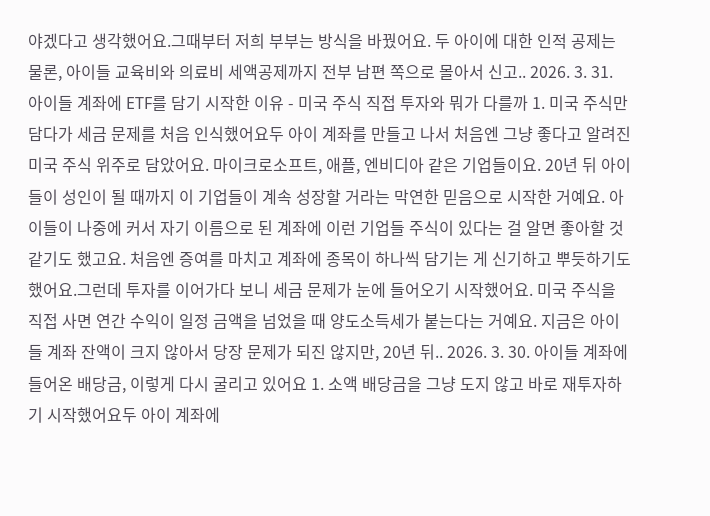야겠다고 생각했어요.그때부터 저희 부부는 방식을 바꿨어요. 두 아이에 대한 인적 공제는 물론, 아이들 교육비와 의료비 세액공제까지 전부 남편 쪽으로 몰아서 신고.. 2026. 3. 31. 아이들 계좌에 ETF를 담기 시작한 이유 - 미국 주식 직접 투자와 뭐가 다를까 1. 미국 주식만 담다가 세금 문제를 처음 인식했어요두 아이 계좌를 만들고 나서 처음엔 그냥 좋다고 알려진 미국 주식 위주로 담았어요. 마이크로소프트, 애플, 엔비디아 같은 기업들이요. 20년 뒤 아이들이 성인이 될 때까지 이 기업들이 계속 성장할 거라는 막연한 믿음으로 시작한 거예요. 아이들이 나중에 커서 자기 이름으로 된 계좌에 이런 기업들 주식이 있다는 걸 알면 좋아할 것 같기도 했고요. 처음엔 증여를 마치고 계좌에 종목이 하나씩 담기는 게 신기하고 뿌듯하기도 했어요.그런데 투자를 이어가다 보니 세금 문제가 눈에 들어오기 시작했어요. 미국 주식을 직접 사면 연간 수익이 일정 금액을 넘었을 때 양도소득세가 붙는다는 거예요. 지금은 아이들 계좌 잔액이 크지 않아서 당장 문제가 되진 않지만, 20년 뒤.. 2026. 3. 30. 아이들 계좌에 들어온 배당금, 이렇게 다시 굴리고 있어요 1. 소액 배당금을 그냥 도지 않고 바로 재투자하기 시작했어요두 아이 계좌에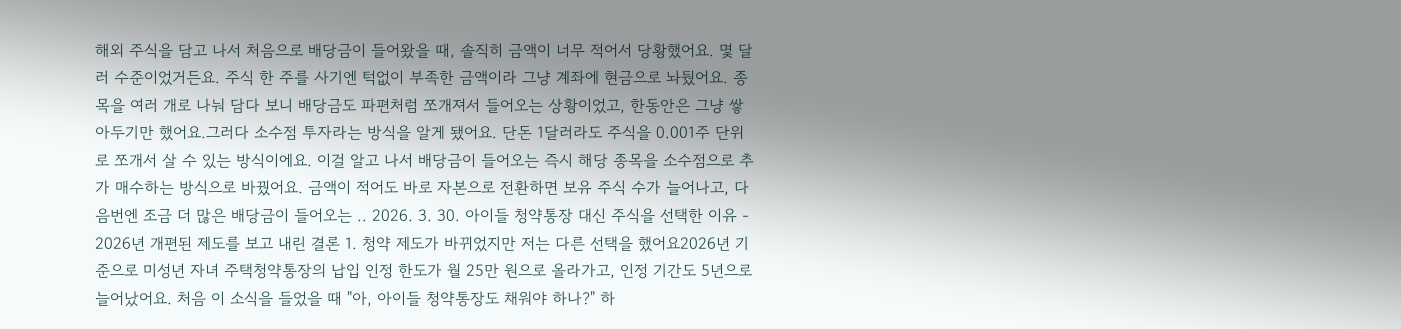해외 주식을 담고 나서 처음으로 배당금이 들어왔을 때, 솔직히 금액이 너무 적어서 당황했어요. 몇 달러 수준이었거든요. 주식 한 주를 사기엔 턱없이 부족한 금액이라 그냥 계좌에 현금으로 놔뒀어요. 종목을 여러 개로 나눠 담다 보니 배당금도 파편처럼 쪼개져서 들어오는 상황이었고, 한동안은 그냥 쌓아두기만 했어요.그러다 소수점 투자라는 방식을 알게 됐어요. 단돈 1달러라도 주식을 0.001주 단위로 쪼개서 살 수 있는 방식이에요. 이걸 알고 나서 배당금이 들어오는 즉시 해당 종목을 소수점으로 추가 매수하는 방식으로 바꿨어요. 금액이 적어도 바로 자본으로 전환하면 보유 주식 수가 늘어나고, 다음번엔 조금 더 많은 배당금이 들어오는 .. 2026. 3. 30. 아이들 청약통장 대신 주식을 선택한 이유 - 2026년 개편된 제도를 보고 내린 결론 1. 청약 제도가 바뀌었지만 저는 다른 선택을 했어요2026년 기준으로 미성년 자녀 주택청약통장의 납입 인정 한도가 월 25만 원으로 올라가고, 인정 기간도 5년으로 늘어났어요. 처음 이 소식을 들었을 때 "아, 아이들 청약통장도 채워야 하나?" 하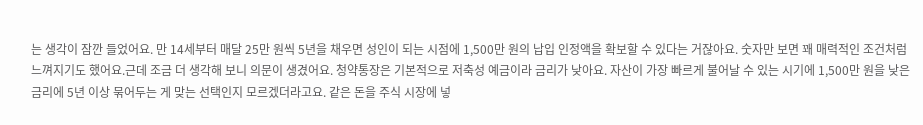는 생각이 잠깐 들었어요. 만 14세부터 매달 25만 원씩 5년을 채우면 성인이 되는 시점에 1,500만 원의 납입 인정액을 확보할 수 있다는 거잖아요. 숫자만 보면 꽤 매력적인 조건처럼 느껴지기도 했어요.근데 조금 더 생각해 보니 의문이 생겼어요. 청약통장은 기본적으로 저축성 예금이라 금리가 낮아요. 자산이 가장 빠르게 불어날 수 있는 시기에 1,500만 원을 낮은 금리에 5년 이상 묶어두는 게 맞는 선택인지 모르겠더라고요. 같은 돈을 주식 시장에 넣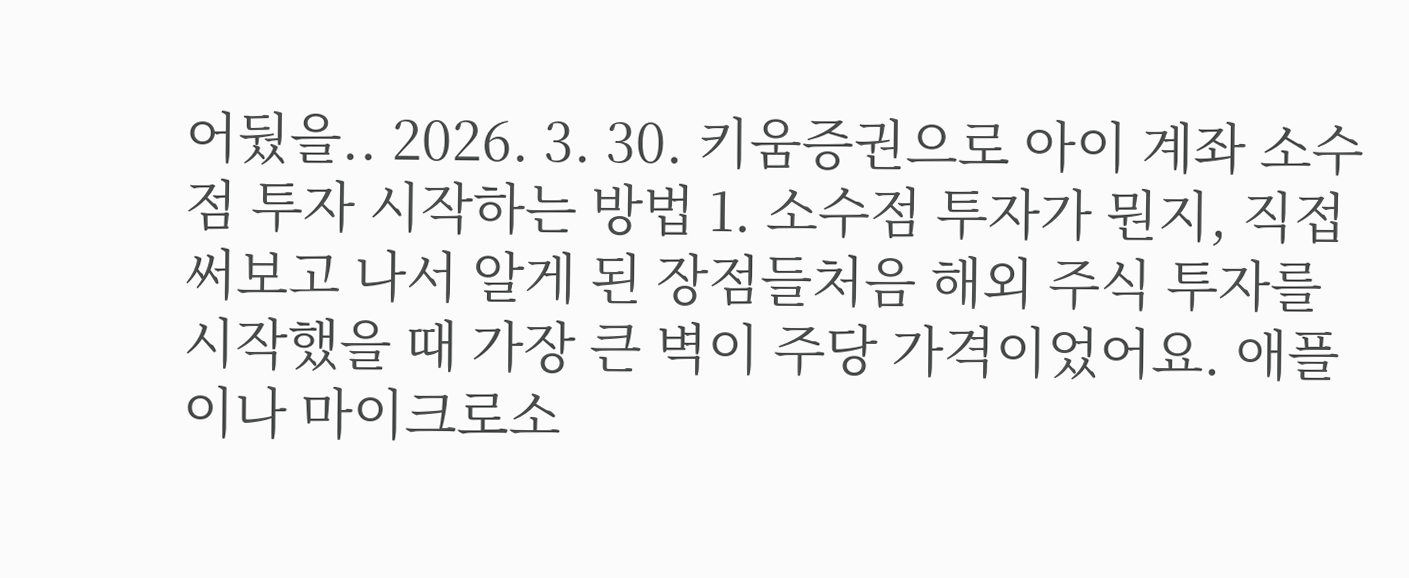어뒀을.. 2026. 3. 30. 키움증권으로 아이 계좌 소수점 투자 시작하는 방법 1. 소수점 투자가 뭔지, 직접 써보고 나서 알게 된 장점들처음 해외 주식 투자를 시작했을 때 가장 큰 벽이 주당 가격이었어요. 애플이나 마이크로소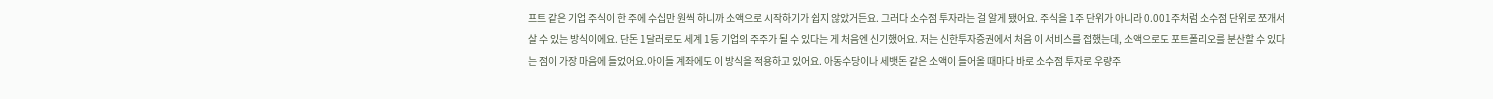프트 같은 기업 주식이 한 주에 수십만 원씩 하니까 소액으로 시작하기가 쉽지 않았거든요. 그러다 소수점 투자라는 걸 알게 됐어요. 주식을 1주 단위가 아니라 0.001주처럼 소수점 단위로 쪼개서 살 수 있는 방식이에요. 단돈 1달러로도 세계 1등 기업의 주주가 될 수 있다는 게 처음엔 신기했어요. 저는 신한투자증권에서 처음 이 서비스를 접했는데, 소액으로도 포트폴리오를 분산할 수 있다는 점이 가장 마음에 들었어요.아이들 계좌에도 이 방식을 적용하고 있어요. 아동수당이나 세뱃돈 같은 소액이 들어올 때마다 바로 소수점 투자로 우량주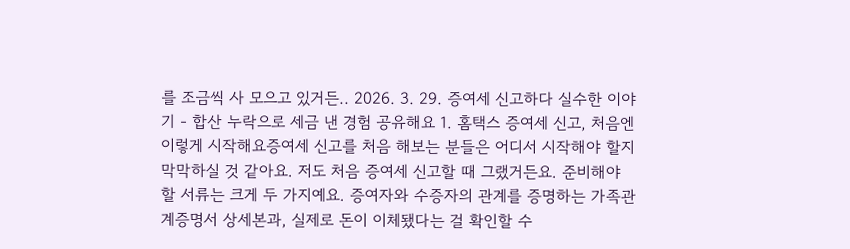를 조금씩 사 모으고 있거든.. 2026. 3. 29. 증여세 신고하다 실수한 이야기 - 합산 누락으로 세금 낸 경험 공유해요 1. 홈택스 증여세 신고, 처음엔 이렇게 시작해요증여세 신고를 처음 해보는 분들은 어디서 시작해야 할지 막막하실 것 같아요. 저도 처음 증여세 신고할 때 그랬거든요. 준비해야 할 서류는 크게 두 가지예요. 증여자와 수증자의 관계를 증명하는 가족관계증명서 상세본과, 실제로 돈이 이체됐다는 걸 확인할 수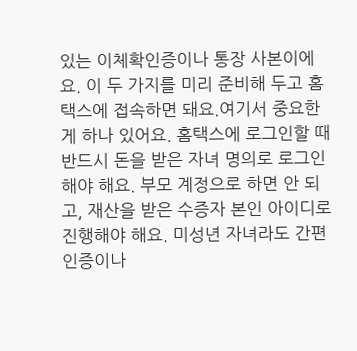있는 이체확인증이나 통장 사본이에요. 이 두 가지를 미리 준비해 두고 홈택스에 접속하면 돼요.여기서 중요한 게 하나 있어요. 홈택스에 로그인할 때 반드시 돈을 받은 자녀 명의로 로그인해야 해요. 부모 계정으로 하면 안 되고, 재산을 받은 수증자 본인 아이디로 진행해야 해요. 미성년 자녀라도 간편 인증이나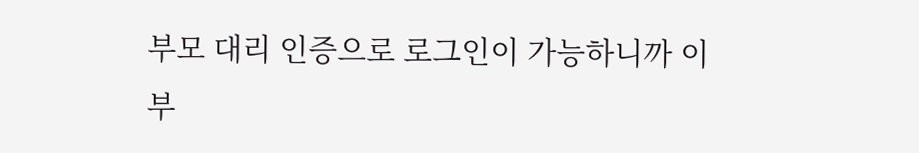부모 대리 인증으로 로그인이 가능하니까 이 부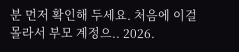분 먼저 확인해 두세요. 처음에 이걸 몰라서 부모 계정으.. 2026.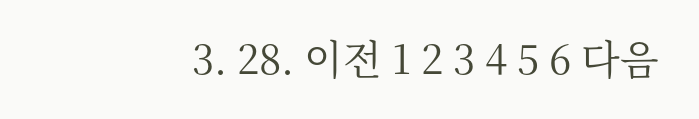3. 28. 이전 1 2 3 4 5 6 다음